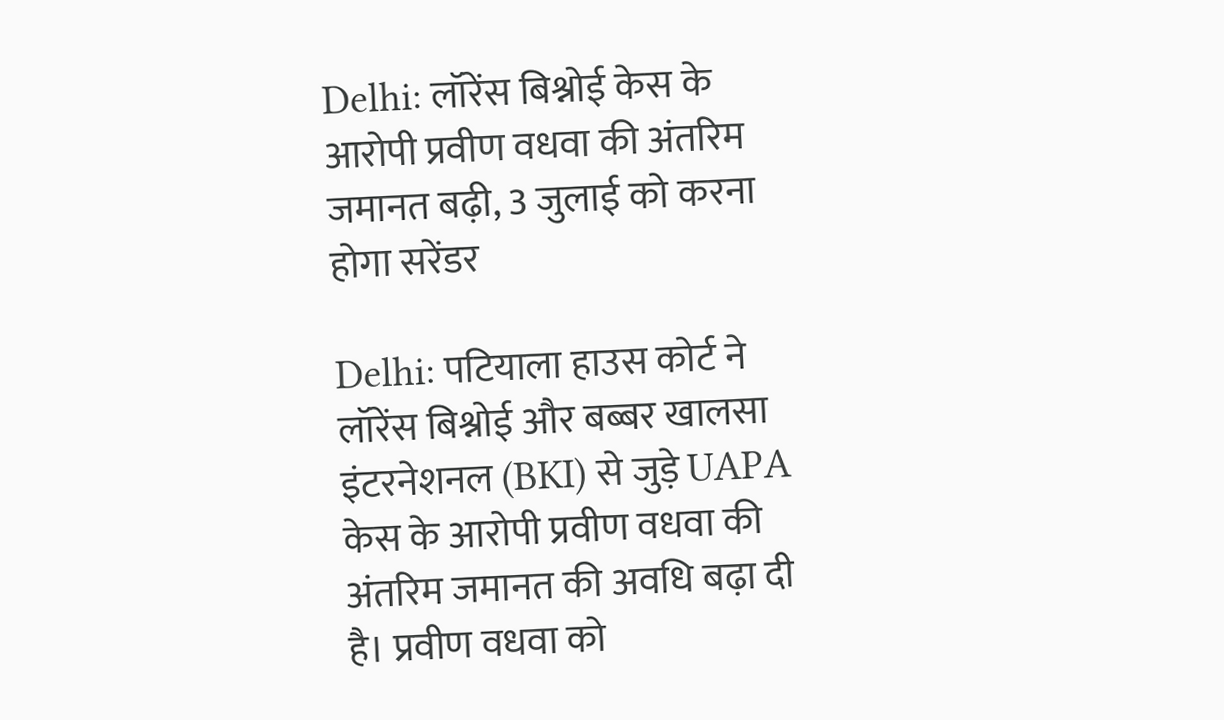Delhi: लॉरेंस बिश्नोई केस के आरोपी प्रवीण वधवा की अंतरिम जमानत बढ़ी, 3 जुलाई को करना होगा सरेंडर

Delhi: पटियाला हाउस कोर्ट ने लॉरेंस बिश्नोई और बब्बर खालसा इंटरनेशनल (BKI) से जुड़े UAPA केस के आरोपी प्रवीण वधवा की अंतरिम जमानत की अवधि बढ़ा दी है। प्रवीण वधवा को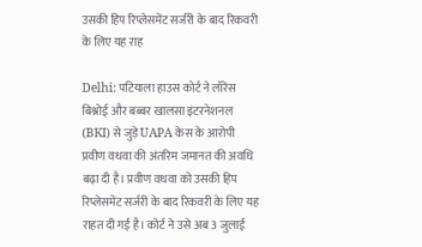उसकी हिप रिप्लेसमेंट सर्जरी के बाद रिकवरी के लिए यह राह

Delhi: पटियाला हाउस कोर्ट ने लॉरेंस बिश्नोई और बब्बर खालसा इंटरनेशनल (BKI) से जुड़े UAPA केस के आरोपी प्रवीण वधवा की अंतरिम जमानत की अवधि बढ़ा दी है। प्रवीण वधवा को उसकी हिप रिप्लेसमेंट सर्जरी के बाद रिकवरी के लिए यह राहत दी गई है। कोर्ट ने उसे अब 3 जुलाई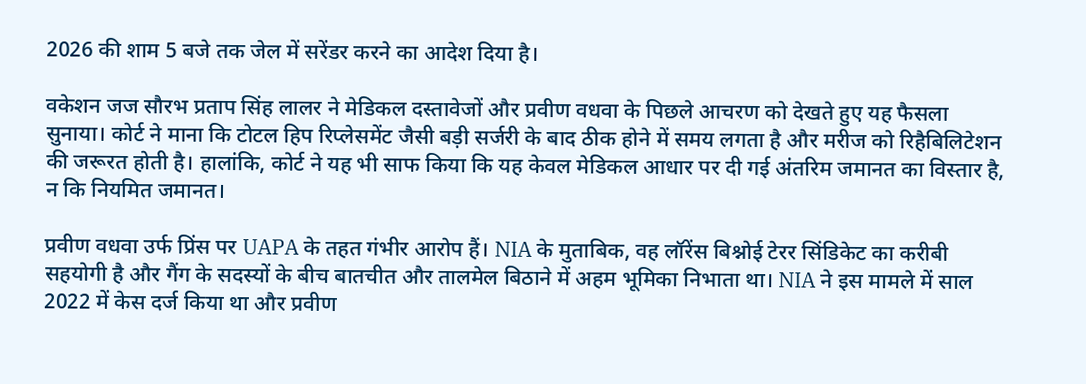2026 की शाम 5 बजे तक जेल में सरेंडर करने का आदेश दिया है।

वकेशन जज सौरभ प्रताप सिंह लालर ने मेडिकल दस्तावेजों और प्रवीण वधवा के पिछले आचरण को देखते हुए यह फैसला सुनाया। कोर्ट ने माना कि टोटल हिप रिप्लेसमेंट जैसी बड़ी सर्जरी के बाद ठीक होने में समय लगता है और मरीज को रिहैबिलिटेशन की जरूरत होती है। हालांकि, कोर्ट ने यह भी साफ किया कि यह केवल मेडिकल आधार पर दी गई अंतरिम जमानत का विस्तार है, न कि नियमित जमानत।

प्रवीण वधवा उर्फ प्रिंस पर UAPA के तहत गंभीर आरोप हैं। NIA के मुताबिक, वह लॉरेंस बिश्नोई टेरर सिंडिकेट का करीबी सहयोगी है और गैंग के सदस्यों के बीच बातचीत और तालमेल बिठाने में अहम भूमिका निभाता था। NIA ने इस मामले में साल 2022 में केस दर्ज किया था और प्रवीण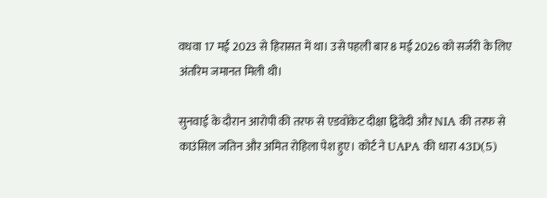वधवा 17 मई 2023 से हिरासत में था। उसे पहली बार 8 मई 2026 को सर्जरी के लिए अंतरिम जमानत मिली थी।

सुनवाई के दौरान आरोपी की तरफ से एडवोकेट दीक्षा द्विवेदी और NIA की तरफ से काउंसिल जतिन और अमित रोहिला पेश हुए। कोर्ट ने UAPA की धारा 43D(5)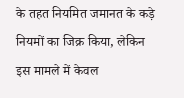के तहत नियमित जमानत के कड़े नियमों का जिक्र किया, लेकिन इस मामले में केवल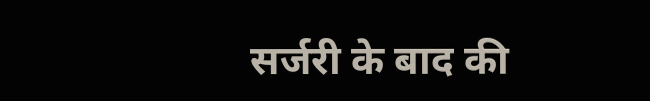सर्जरी के बाद की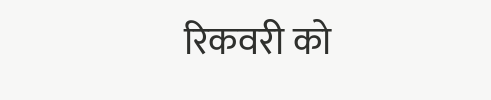रिकवरी को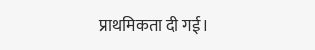प्राथमिकता दी गई।